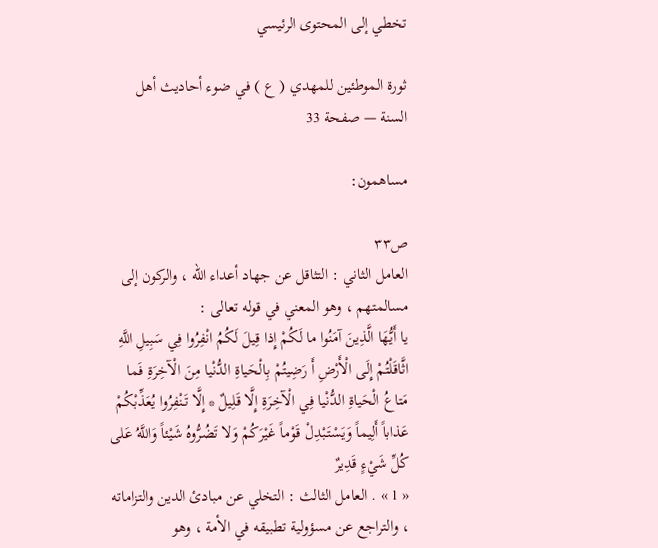تخطي إلى المحتوى الرئيسي

ثورة الموطئين للمهدي ( ع ) في ضوء أحاديث أهل السنة — صفحة 33

مساهمون:

ص٣٣
العامل الثاني : التثاقل عن جهاد أعداء اللّه ، والركون إلى مسالمتهم ، وهو المعني في قوله تعالى :
يا أَيُّهَا الَّذِينَ آمَنُوا ما لَكُمْ إِذا قِيلَ لَكُمُ انْفِرُوا فِي سَبِيلِ اللَّهِ اثَّاقَلْتُمْ إِلَى الْأَرْضِ أَ رَضِيتُمْ بِالْحَياةِ الدُّنْيا مِنَ الْآخِرَةِ فَما مَتاعُ الْحَياةِ الدُّنْيا فِي الْآخِرَةِ إِلَّا قَلِيلٌ * إِلَّا تَنْفِرُوا يُعَذِّبْكُمْ عَذاباً أَلِيماً وَيَسْتَبْدِلْ قَوْماً غَيْرَكُمْ وَلا تَضُرُّوهُ شَيْئاً وَاللَّهُ عَلى كُلِّ شَيْءٍ قَدِيرٌ
« 1 » . العامل الثالث : التخلي عن مبادئ الدين والتزاماته ، والتراجع عن مسؤولية تطبيقه في الأمة ، وهو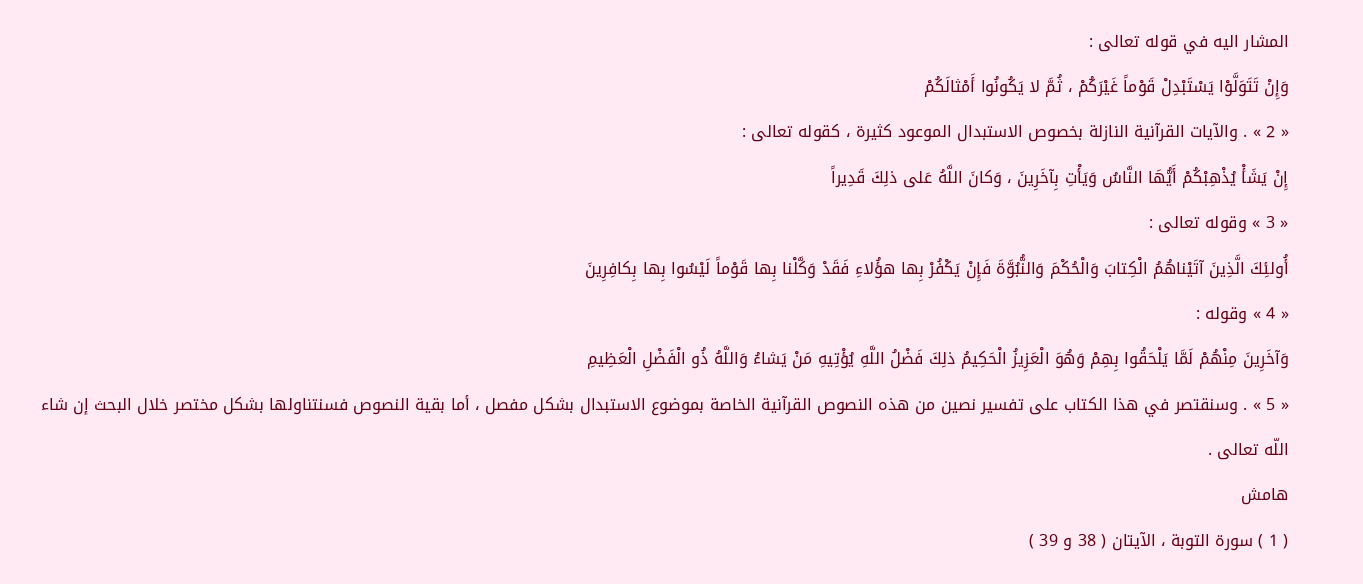المشار اليه في قوله تعالى :
وَإِنْ تَتَوَلَّوْا يَسْتَبْدِلْ قَوْماً غَيْرَكُمْ ، ثُمَّ لا يَكُونُوا أَمْثالَكُمْ
« 2 » . والآيات القرآنية النازلة بخصوص الاستبدال الموعود كثيرة ، كقوله تعالى :
إِنْ يَشَأْ يُذْهِبْكُمْ أَيُّهَا النَّاسُ وَيَأْتِ بِآخَرِينَ ، وَكانَ اللَّهُ عَلى ذلِكَ قَدِيراً
« 3 » وقوله تعالى :
أُولئِكَ الَّذِينَ آتَيْناهُمُ الْكِتابَ وَالْحُكْمَ وَالنُّبُوَّةَ فَإِنْ يَكْفُرْ بِها هؤُلاءِ فَقَدْ وَكَّلْنا بِها قَوْماً لَيْسُوا بِها بِكافِرِينَ
« 4 » وقوله :
وَآخَرِينَ مِنْهُمْ لَمَّا يَلْحَقُوا بِهِمْ وَهُوَ الْعَزِيزُ الْحَكِيمُ ذلِكَ فَضْلُ اللَّهِ يُؤْتِيهِ مَنْ يَشاءُ وَاللَّهُ ذُو الْفَضْلِ الْعَظِيمِ
« 5 » . وسنقتصر في هذا الكتاب على تفسير نصين من هذه النصوص القرآنية الخاصة بموضوع الاستبدال بشكل مفصل ، أما بقية النصوص فسنتناولها بشكل مختصر خلال البحث إن شاء اللّه تعالى .
هامش
( 1 ) سورة التوبة ، الآيتان ( 38 و 39 )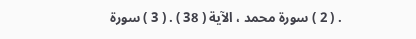. ( 2 ) سورة محمد ، الآية ( 38 ) . ( 3 ) سورة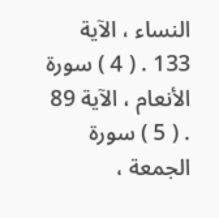النساء ، الآية 133 . ( 4 ) سورة الأنعام ، الآية 89 . ( 5 ) سورة الجمعة ،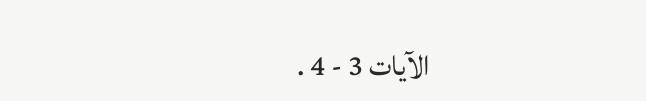الآيات 3 - 4 .